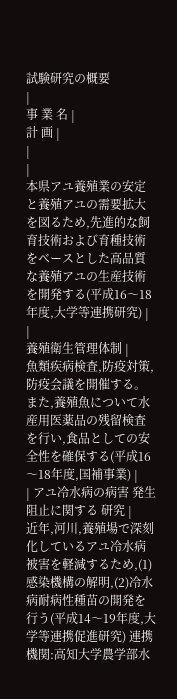試験研究の概要
|
事 業 名 |
計 画 |
|
|
本県アユ養殖業の安定と養殖アユの需要拡大を図るため,先進的な飼育技術および育種技術をベースとした高品質な養殖アユの生産技術を開発する(平成16〜18年度,大学等連携研究) |
|
養殖衛生管理体制 |
魚類疾病検査,防疫対策,防疫会議を開催する。また,養殖魚について水産用医薬品の残留検査を行い,食品としての安全性を確保する(平成16〜18年度,国補事業) |
| アユ冷水病の病害 発生阻止に関する 研究 |
近年,河川,養殖場で深刻化しているアユ冷水病被害を軽減するため,(1)感染機構の解明,(2)冷水病耐病性種苗の開発を行う(平成14〜19年度,大学等連携促進研究) 連携機関:高知大学農学部水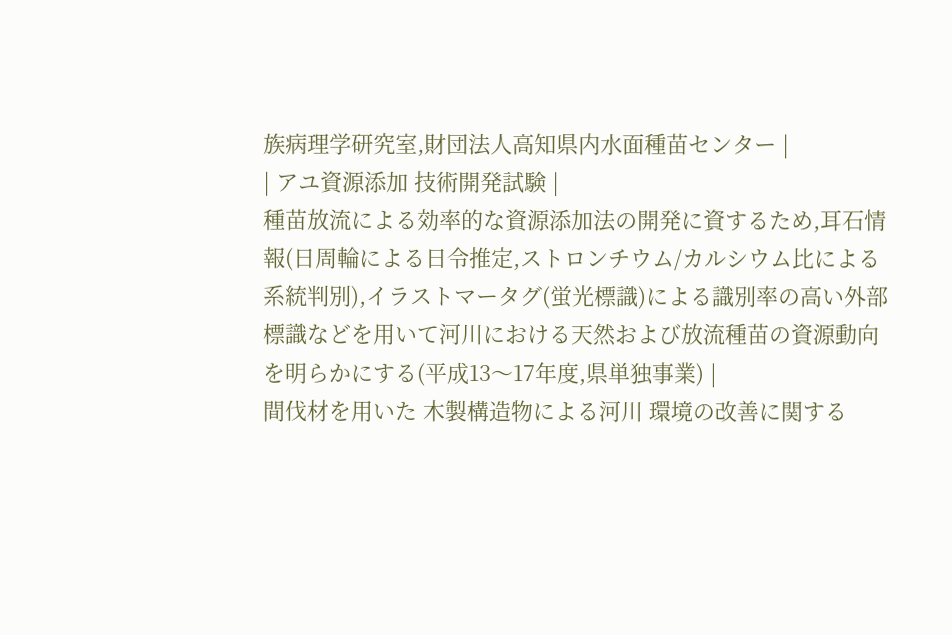族病理学研究室,財団法人高知県内水面種苗センター |
| アユ資源添加 技術開発試験 |
種苗放流による効率的な資源添加法の開発に資するため,耳石情報(日周輪による日令推定,ストロンチウム/カルシウム比による系統判別),イラストマータグ(蛍光標識)による識別率の高い外部標識などを用いて河川における天然および放流種苗の資源動向を明らかにする(平成13〜17年度,県単独事業) |
間伐材を用いた 木製構造物による河川 環境の改善に関する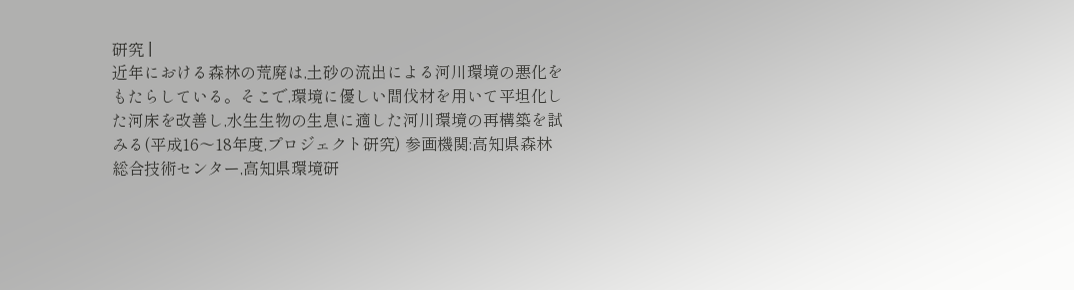研究 |
近年における森林の荒廃は,土砂の流出による河川環境の悪化をもたらしている。そこで,環境に優しい間伐材を用いて平坦化した河床を改善し,水生生物の生息に適した河川環境の再構築を試みる(平成16〜18年度,プロジェクト研究) 参画機関:高知県森林総合技術センター,高知県環境研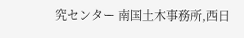究センター 南国土木事務所,西日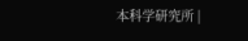本科学研究所 |